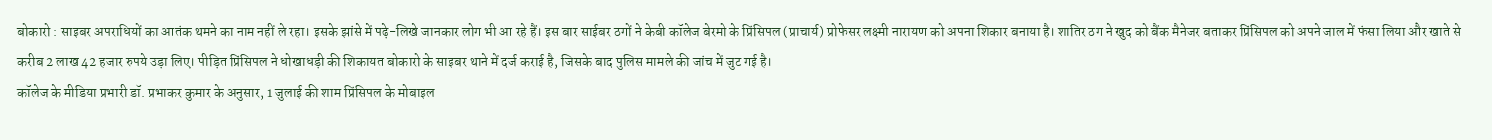बोकारो : साइबर अपराधियों का आतंक थमने का नाम नहीं ले रहा। इसके झांसे में पढ़े-लिखे जानकार लोग भी आ रहे हैं। इस बार साईबर ठगों ने केबी कॉलेज बेरमो के प्रिंसिपल (प्राचार्य) प्रोफेसर लक्ष्मी नारायण को अपना शिकार बनाया है। शातिर ठग ने खुद को बैंक मैनेजर बताकर प्रिंसिपल को अपने जाल में फंसा लिया और खाते से करीब 2 लाख 42 हजार रुपये उड़ा लिए। पीड़ित प्रिंसिपल ने धोखाधड़ी की शिकायत बोकारो के साइबर थाने में दर्ज कराई है, जिसके बाद पुलिस मामले की जांच में जुट गई है।
कॉलेज के मीडिया प्रभारी डॉ. प्रभाकर कुमार के अनुसार, 1 जुलाई की शाम प्रिंसिपल के मोबाइल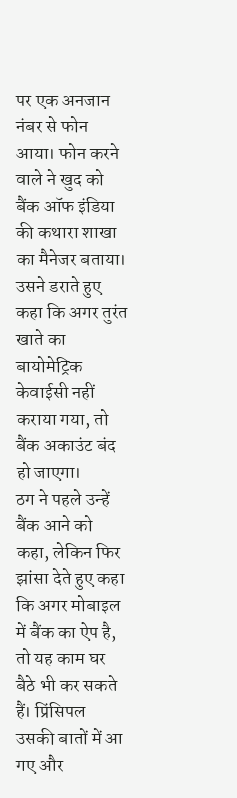पर एक अनजान नंबर से फोन आया। फोन करने वाले ने खुद को बैंक ऑफ इंडिया की कथारा शाखा का मैनेजर बताया। उसने डराते हुए कहा कि अगर तुरंत खाते का बायोमेट्रिक केवाईसी नहीं कराया गया, तो बैंक अकाउंट बंद हो जाएगा।
ठग ने पहले उन्हें बैंक आने को कहा, लेकिन फिर झांसा देते हुए कहा कि अगर मोबाइल में बैंक का ऐप है, तो यह काम घर बैठे भी कर सकते हैं। प्रिंसिपल उसकी बातों में आ गए और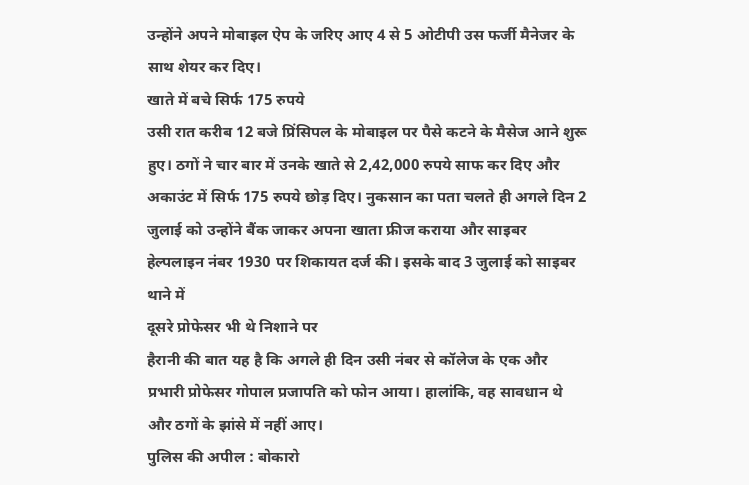उन्होंने अपने मोबाइल ऐप के जरिए आए 4 से 5 ओटीपी उस फर्जी मैनेजर के साथ शेयर कर दिए।
खाते में बचे सिर्फ 175 रुपये
उसी रात करीब 12 बजे प्रिंसिपल के मोबाइल पर पैसे कटने के मैसेज आने शुरू हुए। ठगों ने चार बार में उनके खाते से 2,42,000 रुपये साफ कर दिए और अकाउंट में सिर्फ 175 रुपये छोड़ दिए। नुकसान का पता चलते ही अगले दिन 2 जुलाई को उन्होंने बैंक जाकर अपना खाता फ्रीज कराया और साइबर हेल्पलाइन नंबर 1930 पर शिकायत दर्ज की। इसके बाद 3 जुलाई को साइबर थाने में
दूसरे प्रोफेसर भी थे निशाने पर
हैरानी की बात यह है कि अगले ही दिन उसी नंबर से कॉलेज के एक और प्रभारी प्रोफेसर गोपाल प्रजापति को फोन आया। हालांकि, वह सावधान थे और ठगों के झांसे में नहीं आए।
पुलिस की अपील : बोकारो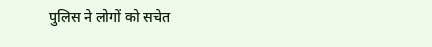पुलिस ने लोगों को सचेत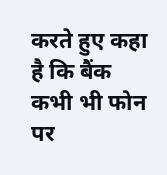करते हुए कहा है कि बैंक कभी भी फोन पर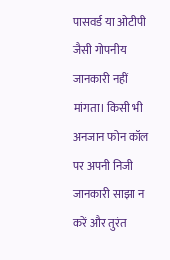पासवर्ड या ओटीपी जैसी गोपनीय जानकारी नहीं मांगता। किसी भी अनजान फोन कॉल पर अपनी निजी जानकारी साझा न करें और तुरंत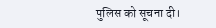पुलिस को सूचना दी।